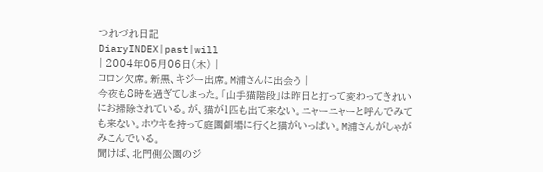つれづれ日記
DiaryINDEX|past|will
| 2004年05月06日(木) |
コロン欠席。新黒、キジー出席。M浦さんに出会う |
今夜も8時を過ぎてしまった。「山手猫階段」は昨日と打って変わってきれいにお掃除されている。が、猫が1匹も出て来ない。ニャーニャーと呼んでみても来ない。ホウキを持って庭園餌場に行くと猫がいっぱい。M浦さんがしゃがみこんでいる。
聞けば、北門側公園のジ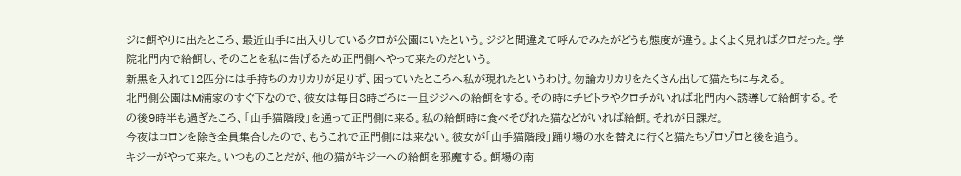ジに餌やりに出たところ、最近山手に出入りしているクロが公園にいたという。ジジと間違えて呼んでみたがどうも態度が違う。よくよく見ればクロだった。学院北門内で給餌し、そのことを私に告げるため正門側へやって来たのだという。
新黒を入れて12匹分には手持ちのカリカリが足りず、困っていたところへ私が現れたというわけ。勿論カリカリをたくさん出して猫たちに与える。
北門側公園はM浦家のすぐ下なので、彼女は毎日8時ごろに一旦ジジへの給餌をする。その時にチビトラやクロチがいれば北門内へ誘導して給餌する。その後9時半も過ぎたころ、「山手猫階段」を通って正門側に来る。私の給餌時に食べそびれた猫などがいれば給餌。それが日課だ。
今夜はコロンを除き全員集合したので、もうこれで正門側には来ない。彼女が「山手猫階段」踊り場の水を替えに行くと猫たちゾロゾロと後を追う。
キジーがやって来た。いつものことだが、他の猫がキジーへの給餌を邪魔する。餌場の南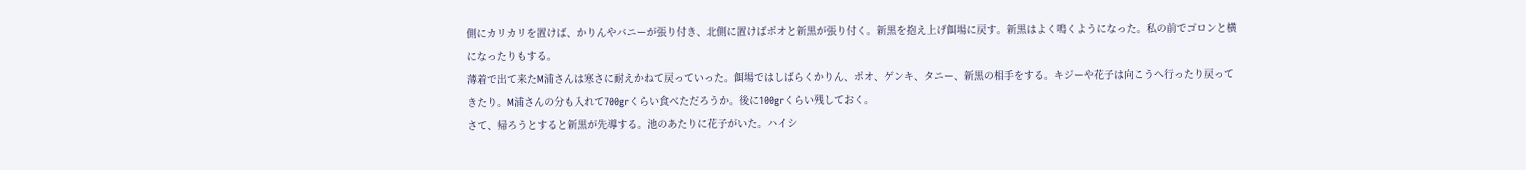側にカリカリを置けば、かりんやバニーが張り付き、北側に置けばポオと新黒が張り付く。新黒を抱え上げ餌場に戻す。新黒はよく鳴くようになった。私の前でゴロンと横になったりもする。
薄着で出て来たM浦さんは寒さに耐えかねて戻っていった。餌場ではしばらくかりん、ポオ、ゲンキ、タニー、新黒の相手をする。キジーや花子は向こうへ行ったり戻ってきたり。M浦さんの分も入れて700grくらい食べただろうか。後に100grくらい残しておく。
さて、帰ろうとすると新黒が先導する。池のあたりに花子がいた。ハイシ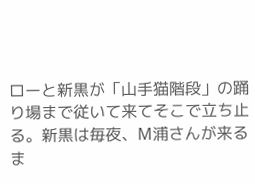ローと新黒が「山手猫階段」の踊り場まで従いて来てそこで立ち止る。新黒は毎夜、M浦さんが来るま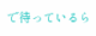で待っているら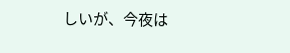しいが、今夜は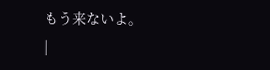もう来ないよ。
|